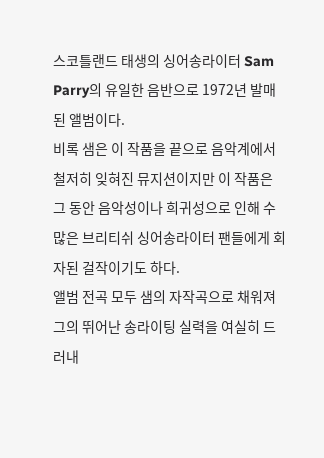스코틀랜드 태생의 싱어송라이터 Sam Parry의 유일한 음반으로 1972년 발매된 앨범이다.
비록 샘은 이 작품을 끝으로 음악계에서 철저히 잊혀진 뮤지션이지만 이 작품은 그 동안 음악성이나 희귀성으로 인해 수 많은 브리티쉬 싱어송라이터 팬들에게 회자된 걸작이기도 하다.
앨범 전곡 모두 샘의 자작곡으로 채워져 그의 뛰어난 송라이팅 실력을 여실히 드러내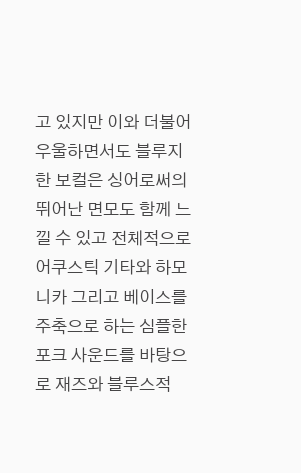고 있지만 이와 더불어 우울하면서도 블루지한 보컬은 싱어로써의 뛰어난 면모도 함께 느낄 수 있고 전체적으로 어쿠스틱 기타와 하모니카 그리고 베이스를 주축으로 하는 심플한 포크 사운드를 바탕으로 재즈와 블루스적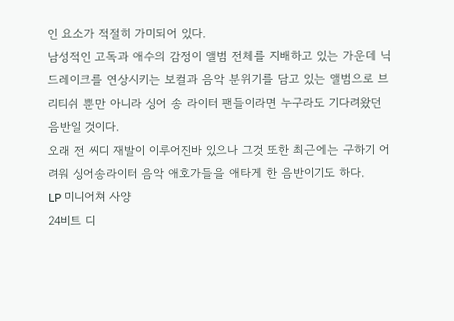인 요소가 적절히 가미되어 있다.
남성적인 고독과 애수의 감정이 앨범 전체를 지배하고 있는 가운데 닉 드레이크를 연상시키는 보컬과 음악 분위기를 담고 있는 앨범으로 브리티쉬 뿐만 아니라 싱어 송 라이터 팬들이라면 누구라도 기다려왔던 음반일 것이다.
오래 전 씨디 재발이 이루어진바 있으나 그것 또한 최근에는 구하기 어려워 싱어송라이터 음악 애호가들을 애타게 한 음반이기도 하다.
LP 미니어쳐 사양
24비트 디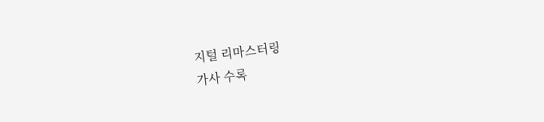지털 리마스터링
가사 수록